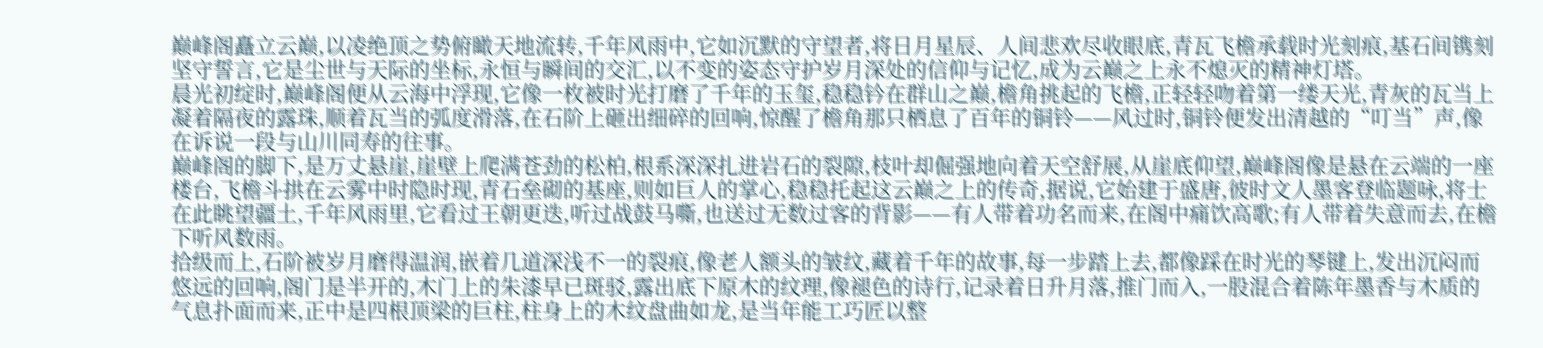巅峰阁矗立云巅,以凌绝顶之势俯瞰天地流转,千年风雨中,它如沉默的守望者,将日月星辰、人间悲欢尽收眼底,青瓦飞檐承载时光刻痕,基石间镌刻坚守誓言,它是尘世与天际的坐标,永恒与瞬间的交汇,以不变的姿态守护岁月深处的信仰与记忆,成为云巅之上永不熄灭的精神灯塔。
晨光初绽时,巅峰阁便从云海中浮现,它像一枚被时光打磨了千年的玉玺,稳稳钤在群山之巅,檐角挑起的飞檐,正轻轻吻着第一缕天光,青灰的瓦当上凝着隔夜的露珠,顺着瓦当的弧度滑落,在石阶上砸出细碎的回响,惊醒了檐角那只栖息了百年的铜铃——风过时,铜铃便发出清越的“叮当”声,像在诉说一段与山川同寿的往事。
巅峰阁的脚下,是万丈悬崖,崖壁上爬满苍劲的松柏,根系深深扎进岩石的裂隙,枝叶却倔强地向着天空舒展,从崖底仰望,巅峰阁像是悬在云端的一座楼台,飞檐斗拱在云雾中时隐时现,青石垒砌的基座,则如巨人的掌心,稳稳托起这云巅之上的传奇,据说,它始建于盛唐,彼时文人墨客登临题咏,将士在此眺望疆土,千年风雨里,它看过王朝更迭,听过战鼓马嘶,也送过无数过客的背影——有人带着功名而来,在阁中痛饮高歌;有人带着失意而去,在檐下听风数雨。
拾级而上,石阶被岁月磨得温润,嵌着几道深浅不一的裂痕,像老人额头的皱纹,藏着千年的故事,每一步踏上去,都像踩在时光的琴键上,发出沉闷而悠远的回响,阁门是半开的,木门上的朱漆早已斑驳,露出底下原木的纹理,像褪色的诗行,记录着日升月落,推门而入,一股混合着陈年墨香与木质的气息扑面而来,正中是四根顶梁的巨柱,柱身上的木纹盘曲如龙,是当年能工巧匠以整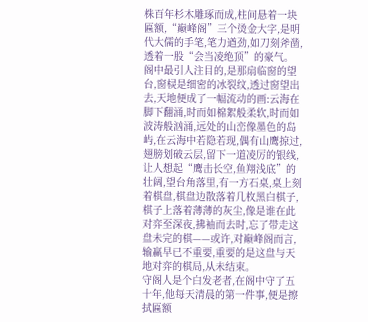株百年杉木雕琢而成,柱间悬着一块匾额,“巅峰阁”三个烫金大字,是明代大儒的手笔,笔力遒劲,如刀刻斧凿,透着一股“会当凌绝顶”的豪气。
阁中最引人注目的,是那扇临窗的望台,窗棂是细密的冰裂纹,透过窗望出去,天地便成了一幅流动的画:云海在脚下翻涌,时而如棉絮般柔软,时而如波涛般汹涌,远处的山峦像墨色的岛屿,在云海中若隐若现,偶有山鹰掠过,翅膀划破云层,留下一道凌厉的银线,让人想起“鹰击长空,鱼翔浅底”的壮阔,望台角落里,有一方石桌,桌上刻着棋盘,棋盘边散落着几枚黑白棋子,棋子上落着薄薄的灰尘,像是谁在此对弈至深夜,拂袖而去时,忘了带走这盘未完的棋——或许,对巅峰阁而言,输赢早已不重要,重要的是这盘与天地对弈的棋局,从未结束。
守阁人是个白发老者,在阁中守了五十年,他每天清晨的第一件事,便是擦拭匾额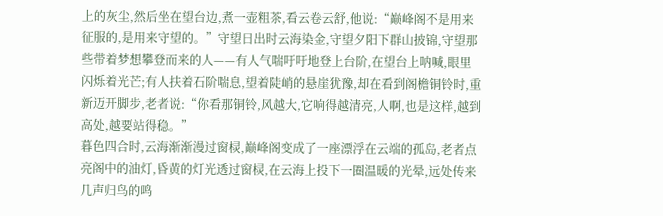上的灰尘,然后坐在望台边,煮一壶粗茶,看云卷云舒,他说:“巅峰阁不是用来征服的,是用来守望的。”守望日出时云海染金,守望夕阳下群山披锦,守望那些带着梦想攀登而来的人——有人气喘吁吁地登上台阶,在望台上呐喊,眼里闪烁着光芒;有人扶着石阶喘息,望着陡峭的悬崖犹豫,却在看到阁檐铜铃时,重新迈开脚步,老者说:“你看那铜铃,风越大,它响得越清亮,人啊,也是这样,越到高处,越要站得稳。”
暮色四合时,云海渐渐漫过窗棂,巅峰阁变成了一座漂浮在云端的孤岛,老者点亮阁中的油灯,昏黄的灯光透过窗棂,在云海上投下一圈温暖的光晕,远处传来几声归鸟的鸣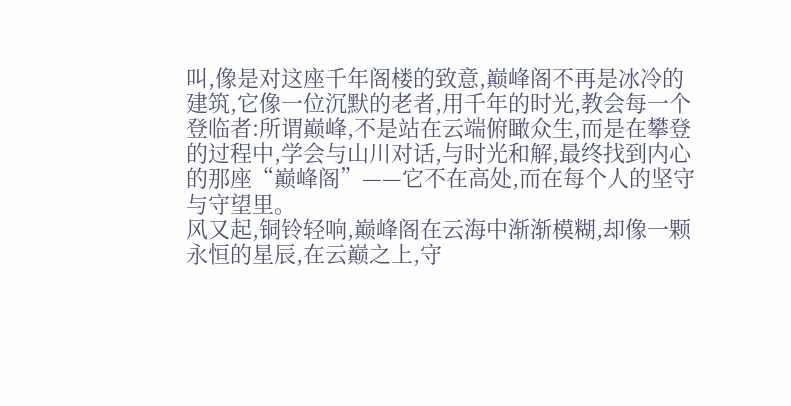叫,像是对这座千年阁楼的致意,巅峰阁不再是冰冷的建筑,它像一位沉默的老者,用千年的时光,教会每一个登临者:所谓巅峰,不是站在云端俯瞰众生,而是在攀登的过程中,学会与山川对话,与时光和解,最终找到内心的那座“巅峰阁”——它不在高处,而在每个人的坚守与守望里。
风又起,铜铃轻响,巅峰阁在云海中渐渐模糊,却像一颗永恒的星辰,在云巅之上,守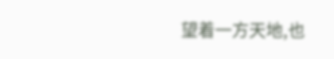望着一方天地,也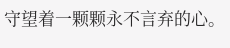守望着一颗颗永不言弃的心。